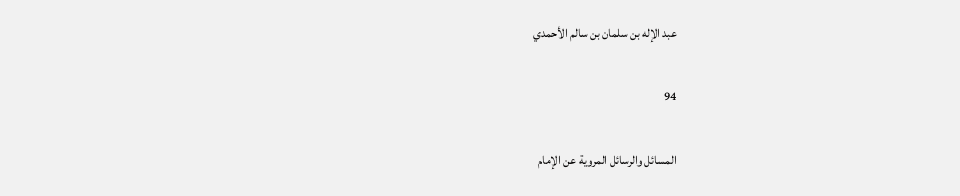عبد الإله بن سلمان بن سالم الأحمدي

94

المسائل والرسائل المروية عن الإمام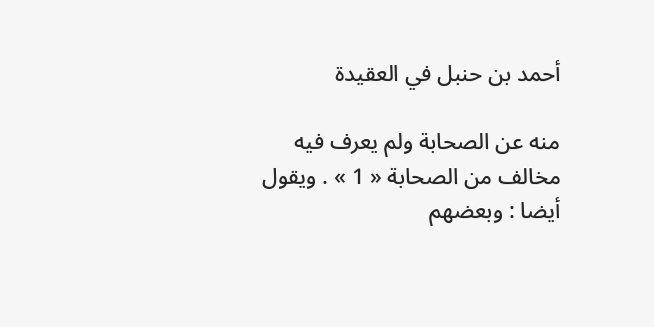أحمد بن حنبل في العقيدة

منه عن الصحابة ولم يعرف فيه مخالف من الصحابة « 1 » . ويقول أيضا : وبعضهم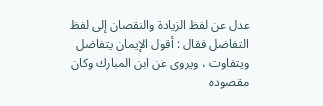عدل عن لفظ الزيادة والنقصان إلى لفظ التفاضل فقال : أقول الإيمان يتفاضل ويتفاوت ، ويروى عن ابن المبارك وكان مقصوده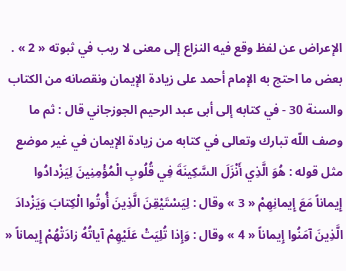الإعراض عن لفظ وقع فيه النزاع إلى معنى لا ريب في ثبوته « 2 » . بعض ما احتج به الإمام أحمد على زيادة الإيمان ونقصانه من الكتاب والسنة 30 - في كتابه إلى أبى عبد الرحيم الجوزجاني قال : ثم ما وصف اللّه تبارك وتعالى في كتابه من زيادة الإيمان في غير موضع مثل قوله : هُوَ الَّذِي أَنْزَلَ السَّكِينَةَ فِي قُلُوبِ الْمُؤْمِنِينَ لِيَزْدادُوا إِيماناً مَعَ إِيمانِهِمْ « 3 » وقال : لِيَسْتَيْقِنَ الَّذِينَ أُوتُوا الْكِتابَ وَيَزْدادَ الَّذِينَ آمَنُوا إِيماناً « 4 » وقال : وَإِذا تُلِيَتْ عَلَيْهِمْ آياتُهُ زادَتْهُمْ إِيماناً «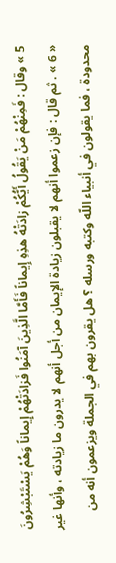5 » وقال : فَمِنْهُمْ مَنْ يَقُولُ أَيُّكُمْ زادَتْهُ هذِهِ إِيماناً فَأَمَّا الَّذِينَ آمَنُوا فَزادَتْهُمْ إِيماناً وَهُمْ يَسْتَبْشِرُونَ « 6 » . ثم قال : فإن زعموا أنهم لا يقبلون زيادة الإيمان من أجل أنهم لا يدرون ما زيادته ، وأنها غير محدودة ، فما يقولون في أنبياء اللّه وكتبه ورسله ؟ هل يقرون بهم في الجملة ويزعمون أنه من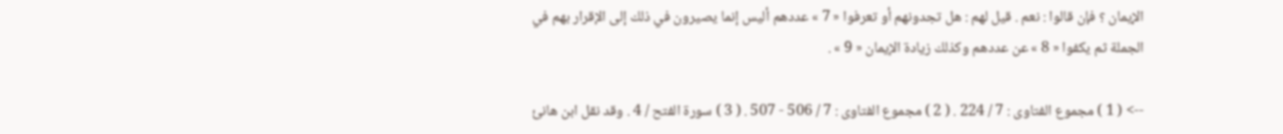الإيمان ؟ فإن قالوا : نعم . قيل لهم : هل تجدونهم أو تعرفوا « 7 » عددهم أليس إنما يصيرون في ذلك إلى الإقرار بهم في الجملة ثم يكفوا « 8 » عن عددهم وكذلك زيادة الإيمان « 9 » .

--> ( 1 ) مجموع الفتاوى : 7 / 224 . ( 2 ) مجموع الفتاوى : 7 / 506 - 507 . ( 3 ) سورة الفتح / 4 . وقد نقل ابن هانئ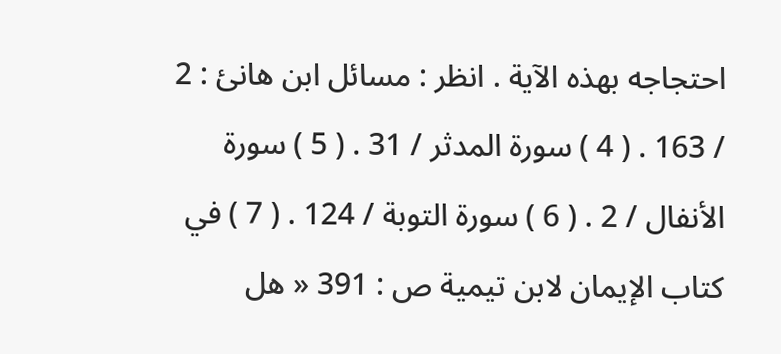احتجاجه بهذه الآية . انظر : مسائل ابن هانئ : 2 / 163 . ( 4 ) سورة المدثر / 31 . ( 5 ) سورة الأنفال / 2 . ( 6 ) سورة التوبة / 124 . ( 7 ) في كتاب الإيمان لابن تيمية ص : 391 « هل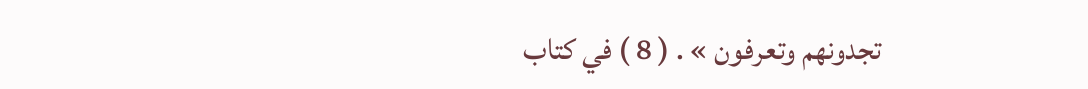تجدونهم وتعرفون » . ( 8 ) في كتاب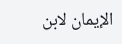الإيمان لابن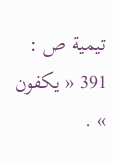تيمية ص : 391 « يكفون » .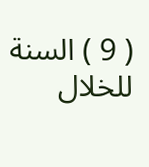( 9 ) السنة للخلال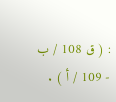: ( ق 108 / ب - 109 / أ ) .